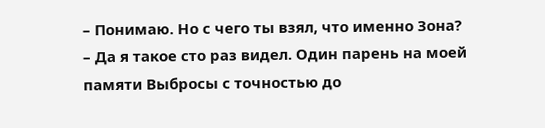– Понимаю. Но с чего ты взял, что именно Зона?
– Да я такое сто раз видел. Один парень на моей памяти Выбросы с точностью до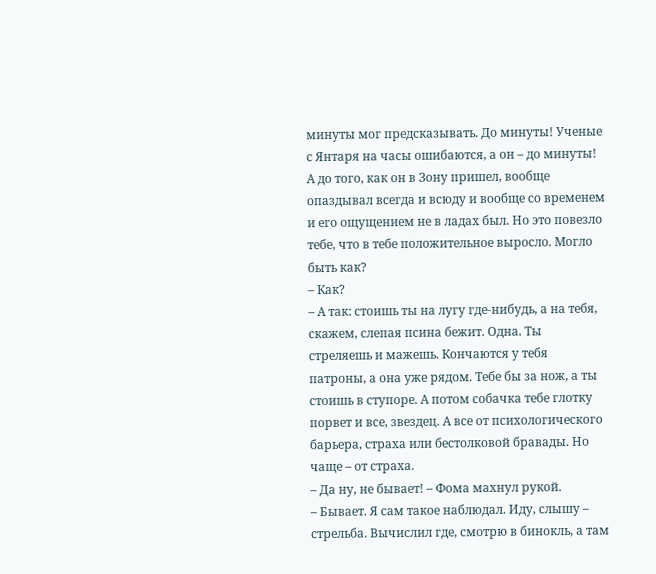минуты мог предсказывать. До минуты! Ученые с Янтаря на часы ошибаются, а он – до минуты! А до того, как он в Зону пришел, вообще опаздывал всегда и всюду и вообще со временем и его ощущением не в ладах был. Но это повезло тебе, что в тебе положительное выросло. Могло быть как?
– Как?
– А так: стоишь ты на лугу где-нибудь, а на тебя, скажем, слепая псина бежит. Одна. Ты стреляешь и мажешь. Кончаются у тебя патроны, а она уже рядом. Тебе бы за нож, а ты стоишь в ступоре. А потом собачка тебе глотку порвет и все, звездец. А все от психологического барьера, страха или бестолковой бравады. Но чаще – от страха.
– Да ну, не бывает! – Фома махнул рукой.
– Бывает. Я сам такое наблюдал. Иду, слышу – стрельба. Вычислил где, смотрю в бинокль, а там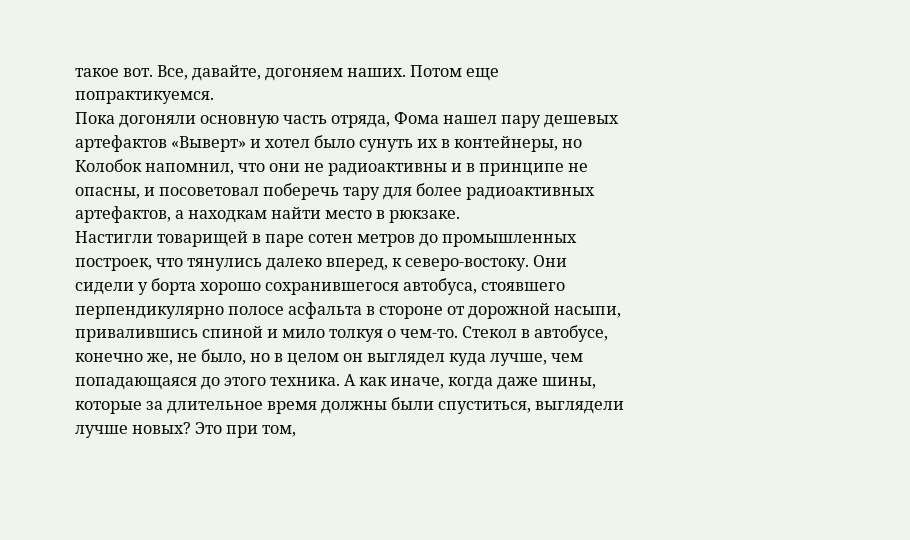такое вот. Все, давайте, догоняем наших. Потом еще попрактикуемся.
Пока догоняли основную часть отряда, Фома нашел пару дешевых артефактов «Выверт» и хотел было сунуть их в контейнеры, но Колобок напомнил, что они не радиоактивны и в принципе не опасны, и посоветовал поберечь тару для более радиоактивных артефактов, а находкам найти место в рюкзаке.
Настигли товарищей в паре сотен метров до промышленных построек, что тянулись далеко вперед, к северо-востоку. Они сидели у борта хорошо сохранившегося автобуса, стоявшего перпендикулярно полосе асфальта в стороне от дорожной насыпи, привалившись спиной и мило толкуя о чем-то. Стекол в автобусе, конечно же, не было, но в целом он выглядел куда лучше, чем попадающаяся до этого техника. А как иначе, когда даже шины, которые за длительное время должны были спуститься, выглядели лучше новых? Это при том,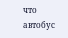что автобус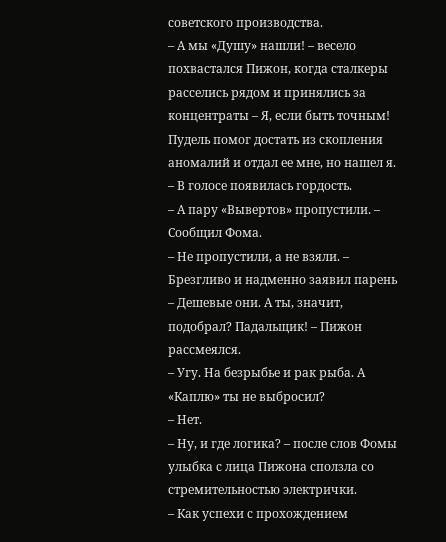советского производства.
– А мы «Душу» нашли! – весело похвастался Пижон, когда сталкеры расселись рядом и принялись за концентраты – Я, если быть точным! Пудель помог достать из скопления аномалий и отдал ее мне, но нашел я. – В голосе появилась гордость.
– А пару «Вывертов» пропустили. – Сообщил Фома.
– Не пропустили, а не взяли. – Брезгливо и надменно заявил парень – Дешевые они. А ты, значит, подобрал? Падальщик! – Пижон рассмеялся.
– Угу. На безрыбье и рак рыба. А «Каплю» ты не выбросил?
– Нет.
– Ну, и где логика? – после слов Фомы улыбка с лица Пижона сползла со стремительностью электрички.
– Как успехи с прохождением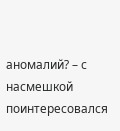аномалий? – с насмешкой поинтересовался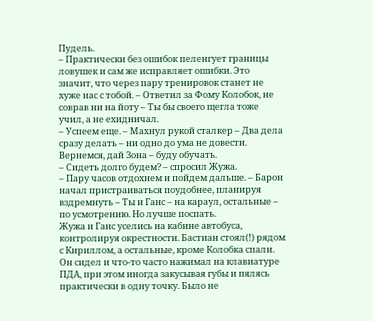Пудель.
– Практически без ошибок пеленгует границы ловушек и сам же исправляет ошибки. Это значит, что через пару тренировок станет не хуже нас с тобой. – Ответил за Фому Колобок, не соврав ни на йоту – Ты бы своего щегла тоже учил, а не ехидничал.
– Успеем еще. – Махнул рукой сталкер – Два дела сразу делать – ни одно до ума не довести. Вернемся, дай Зона – буду обучать.
– Сидеть долго будем? – спросил Жужа.
– Пару часов отдохнем и пойдем дальше. – Барон начал пристраиваться поудобнее, планируя вздремнуть – Ты и Ганс – на караул, остальные – по усмотрению. Но лучше поспать.
Жужа и Ганс уселись на кабине автобуса, контролируя окрестности. Бастиан стоял(!) рядом с Кириллом, а остальные, кроме Колобка спали. Он сидел и что-то часто нажимал на клавиатуре ПДА, при этом иногда закусывая губы и пялясь практически в одну точку. Было не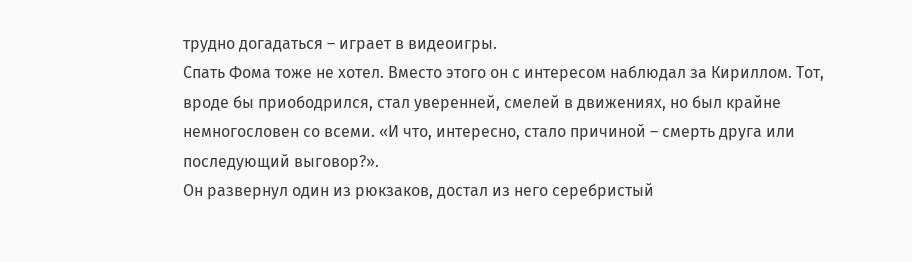трудно догадаться – играет в видеоигры.
Спать Фома тоже не хотел. Вместо этого он с интересом наблюдал за Кириллом. Тот, вроде бы приободрился, стал уверенней, смелей в движениях, но был крайне немногословен со всеми. «И что, интересно, стало причиной – смерть друга или последующий выговор?».
Он развернул один из рюкзаков, достал из него серебристый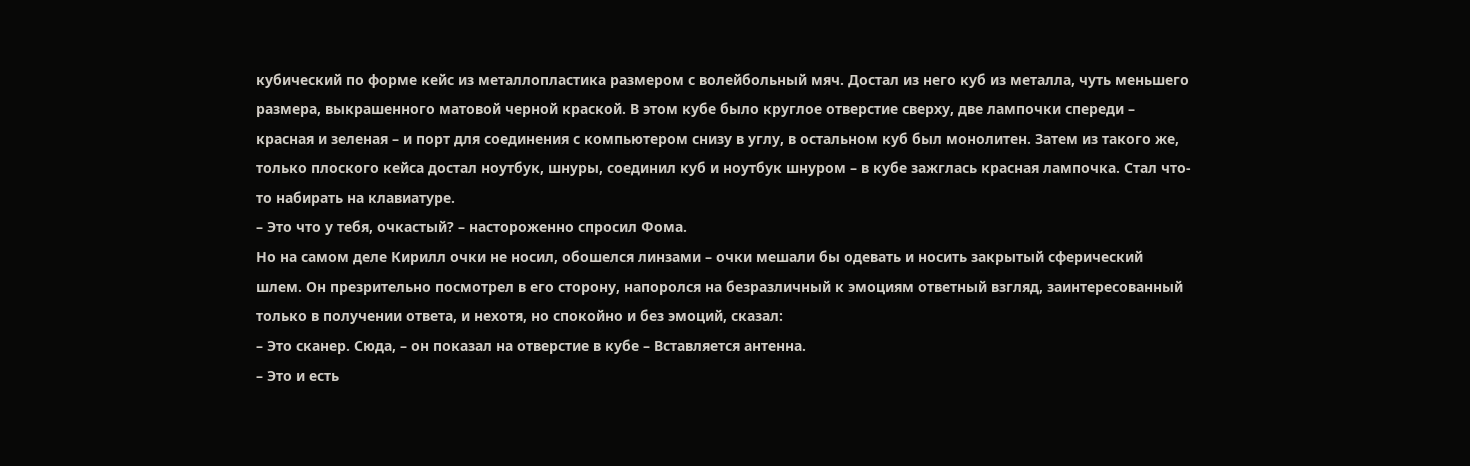кубический по форме кейс из металлопластика размером с волейбольный мяч. Достал из него куб из металла, чуть меньшего размера, выкрашенного матовой черной краской. В этом кубе было круглое отверстие сверху, две лампочки спереди – красная и зеленая – и порт для соединения с компьютером снизу в углу, в остальном куб был монолитен. Затем из такого же, только плоского кейса достал ноутбук, шнуры, соединил куб и ноутбук шнуром – в кубе зажглась красная лампочка. Стал что-то набирать на клавиатуре.
– Это что у тебя, очкастый? – настороженно спросил Фома.
Но на самом деле Кирилл очки не носил, обошелся линзами – очки мешали бы одевать и носить закрытый сферический шлем. Он презрительно посмотрел в его сторону, напоролся на безразличный к эмоциям ответный взгляд, заинтересованный только в получении ответа, и нехотя, но спокойно и без эмоций, сказал:
– Это сканер. Сюда, – он показал на отверстие в кубе – Вставляется антенна.
– Это и есть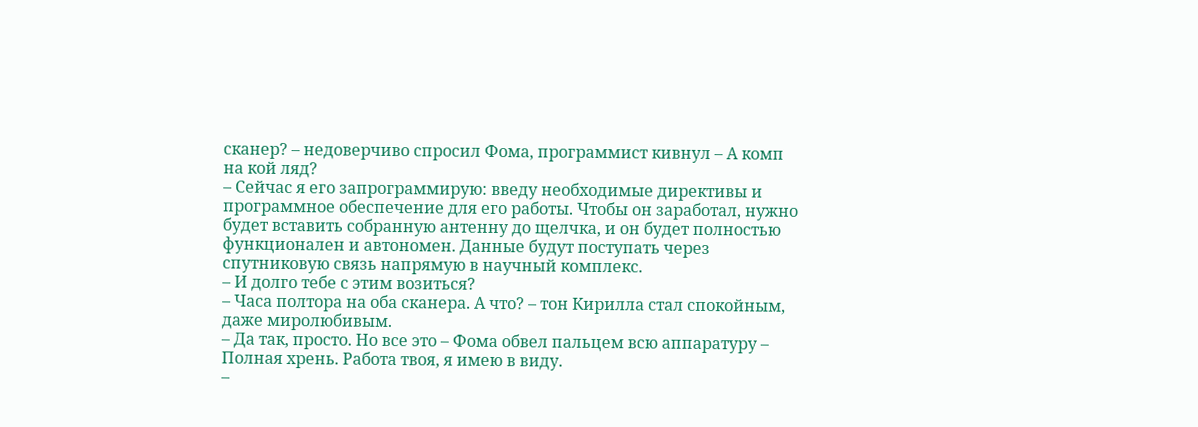сканер? – недоверчиво спросил Фома, программист кивнул – А комп на кой ляд?
– Сейчас я его запрограммирую: введу необходимые директивы и программное обеспечение для его работы. Чтобы он заработал, нужно будет вставить собранную антенну до щелчка, и он будет полностью функционален и автономен. Данные будут поступать через спутниковую связь напрямую в научный комплекс.
– И долго тебе с этим возиться?
– Часа полтора на оба сканера. А что? – тон Кирилла стал спокойным, даже миролюбивым.
– Да так, просто. Но все это – Фома обвел пальцем всю аппаратуру – Полная хрень. Работа твоя, я имею в виду.
–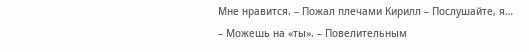Мне нравится. – Пожал плечами Кирилл – Послушайте, я…
– Можешь на «ты». – Повелительным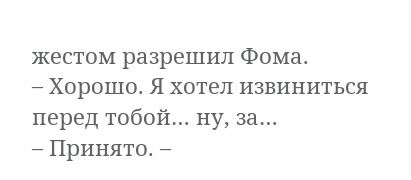жестом разрешил Фома.
– Хорошо. Я хотел извиниться перед тобой… ну, за…
– Принято. –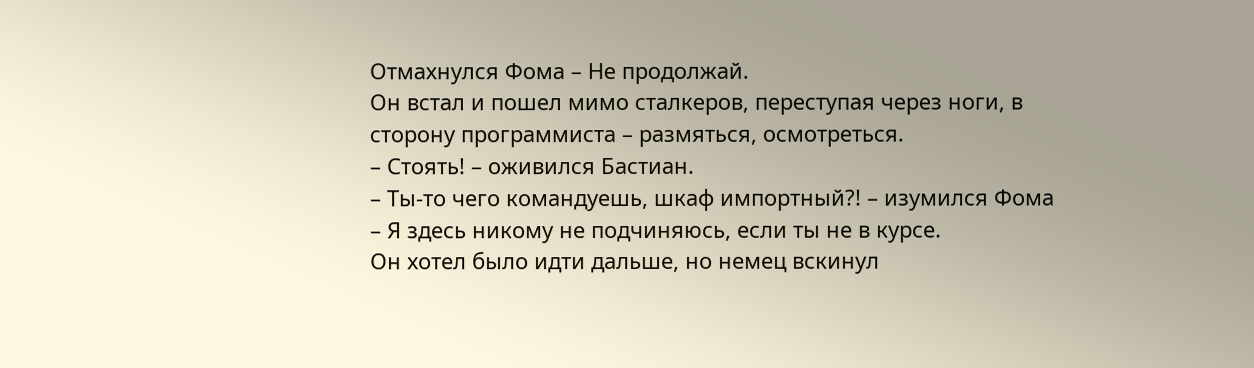Отмахнулся Фома – Не продолжай.
Он встал и пошел мимо сталкеров, переступая через ноги, в сторону программиста – размяться, осмотреться.
– Стоять! – оживился Бастиан.
– Ты-то чего командуешь, шкаф импортный?! – изумился Фома – Я здесь никому не подчиняюсь, если ты не в курсе.
Он хотел было идти дальше, но немец вскинул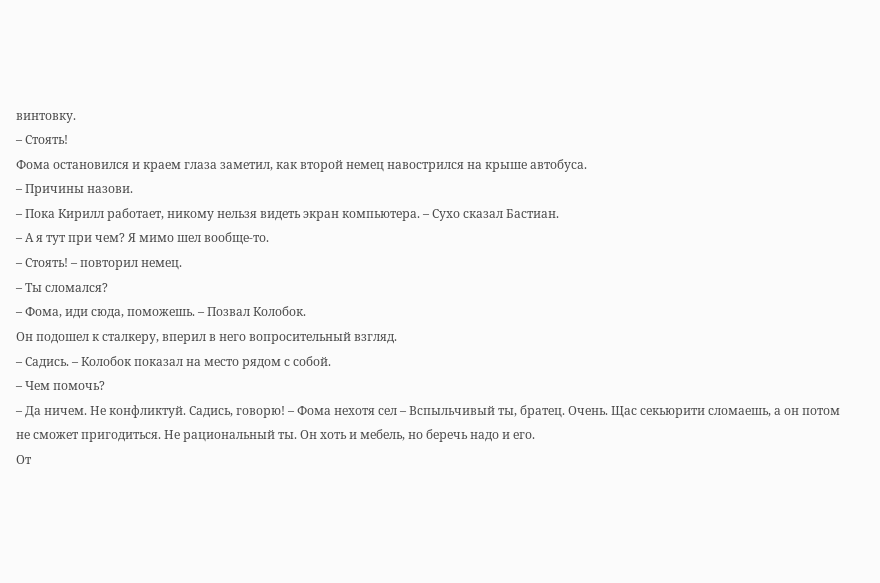винтовку.
– Стоять!
Фома остановился и краем глаза заметил, как второй немец навострился на крыше автобуса.
– Причины назови.
– Пока Кирилл работает, никому нельзя видеть экран компьютера. – Сухо сказал Бастиан.
– А я тут при чем? Я мимо шел вообще-то.
– Стоять! – повторил немец.
– Ты сломался?
– Фома, иди сюда, поможешь. – Позвал Колобок.
Он подошел к сталкеру, вперил в него вопросительный взгляд.
– Садись. – Колобок показал на место рядом с собой.
– Чем помочь?
– Да ничем. Не конфликтуй. Садись, говорю! – Фома нехотя сел – Вспыльчивый ты, братец. Очень. Щас секьюрити сломаешь, а он потом не сможет пригодиться. Не рациональный ты. Он хоть и мебель, но беречь надо и его.
От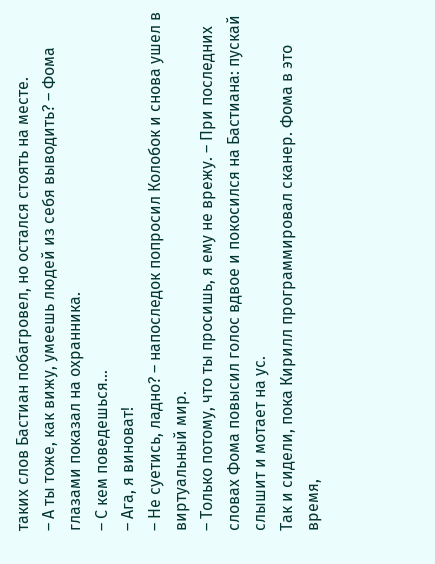таких слов Бастиан побагровел, но остался стоять на месте.
– А ты тоже, как вижу, умеешь людей из себя выводить? – Фома глазами показал на охранника.
– С кем поведешься…
– Ага, я виноват!
– Не суетись, ладно? – напоследок попросил Колобок и снова ушел в виртуальный мир.
– Только потому, что ты просишь, я ему не врежу. – При последних словах Фома повысил голос вдвое и покосился на Бастиана: пускай слышит и мотает на ус.
Так и сидели, пока Кирилл программировал сканер. Фома в это время,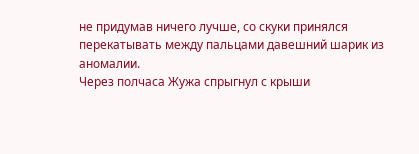не придумав ничего лучше, со скуки принялся перекатывать между пальцами давешний шарик из аномалии.
Через полчаса Жужа спрыгнул с крыши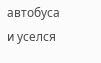автобуса и уселся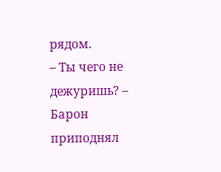рядом.
– Ты чего не дежуришь? – Барон приподнял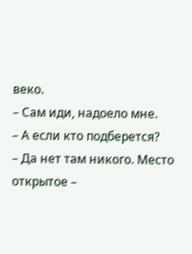веко.
– Сам иди, надоело мне.
– А если кто подберется?
– Да нет там никого. Место открытое –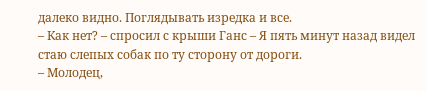далеко видно. Поглядывать изредка и все.
– Как нет? – спросил с крыши Ганс – Я пять минут назад видел стаю слепых собак по ту сторону от дороги.
– Молодец,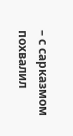– с сарказмом похвалил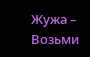Жужа – Возьми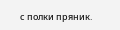с полки пряник.